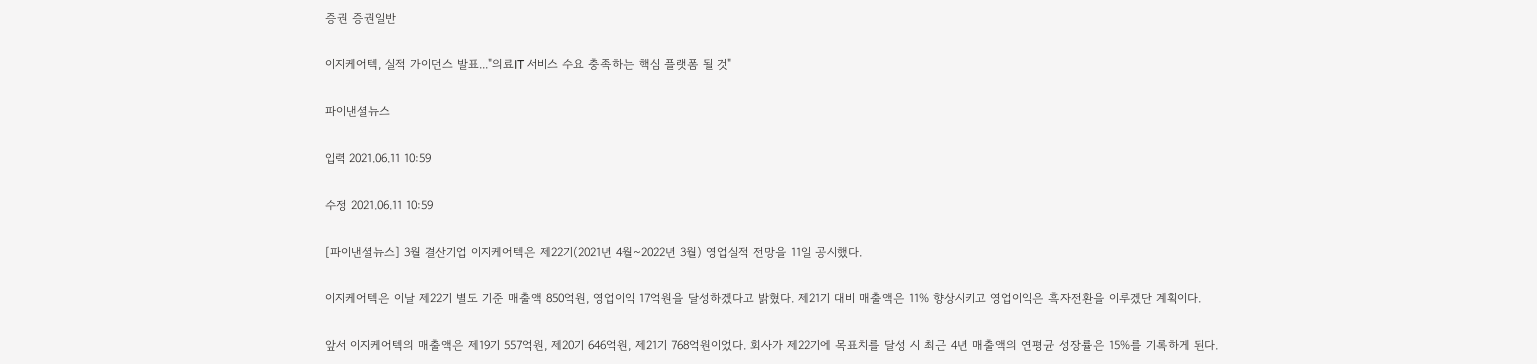증권 증권일반

이지케어텍, 실적 가이던스 발표..."의료IT 서비스 수요 충족하는 핵심 플랫폼 될 것"

파이낸셜뉴스

입력 2021.06.11 10:59

수정 2021.06.11 10:59

[파이낸셜뉴스] 3월 결산기업 이지케어텍은 제22기(2021년 4월~2022년 3월) 영업실적 전망을 11일 공시했다.

이지케어텍은 이날 제22기 별도 기준 매출액 850억원, 영업이익 17억원을 달성하겠다고 밝혔다. 제21기 대비 매출액은 11% 향상시키고 영업이익은 흑자전환을 이루겠단 계획이다.

앞서 이지케어텍의 매출액은 제19기 557억원, 제20기 646억원, 제21기 768억원이었다. 회사가 제22기에 목표치를 달성 시 최근 4년 매출액의 연평균 성장률은 15%를 기록하게 된다.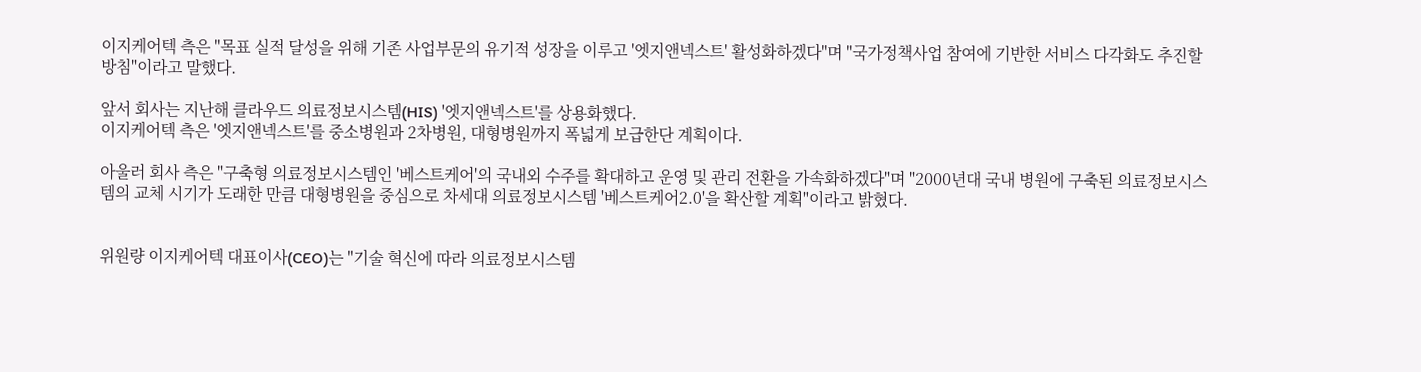이지케어텍 측은 "목표 실적 달성을 위해 기존 사업부문의 유기적 성장을 이루고 '엣지앤넥스트' 활성화하겠다"며 "국가정책사업 참여에 기반한 서비스 다각화도 추진할 방침"이라고 말했다.

앞서 회사는 지난해 클라우드 의료정보시스템(HIS) '엣지앤넥스트'를 상용화했다.
이지케어텍 측은 '엣지앤넥스트'를 중소병원과 2차병원, 대형병원까지 폭넓게 보급한단 계획이다.

아울러 회사 측은 "구축형 의료정보시스템인 '베스트케어'의 국내외 수주를 확대하고 운영 및 관리 전환을 가속화하겠다"며 "2000년대 국내 병원에 구축된 의료정보시스템의 교체 시기가 도래한 만큼 대형병원을 중심으로 차세대 의료정보시스템 '베스트케어2.0'을 확산할 계획"이라고 밝혔다.


위원량 이지케어텍 대표이사(CEO)는 "기술 혁신에 따라 의료정보시스템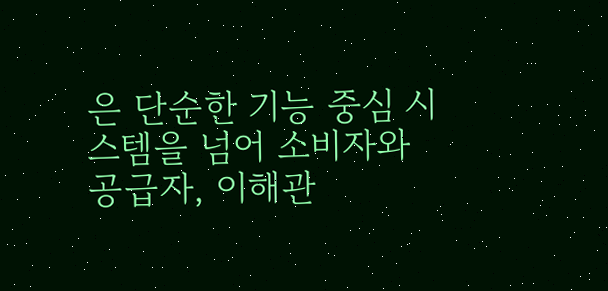은 단순한 기능 중심 시스템을 넘어 소비자와 공급자, 이해관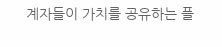계자들이 가치를 공유하는 플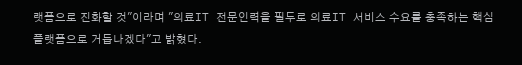랫폼으로 진화할 것"이라며 "의료IT 전문인력을 필두로 의료IT 서비스 수요를 충족하는 핵심 플랫폼으로 거듭나겠다"고 밝혔다.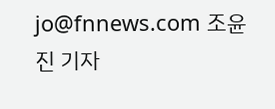jo@fnnews.com 조윤진 기자